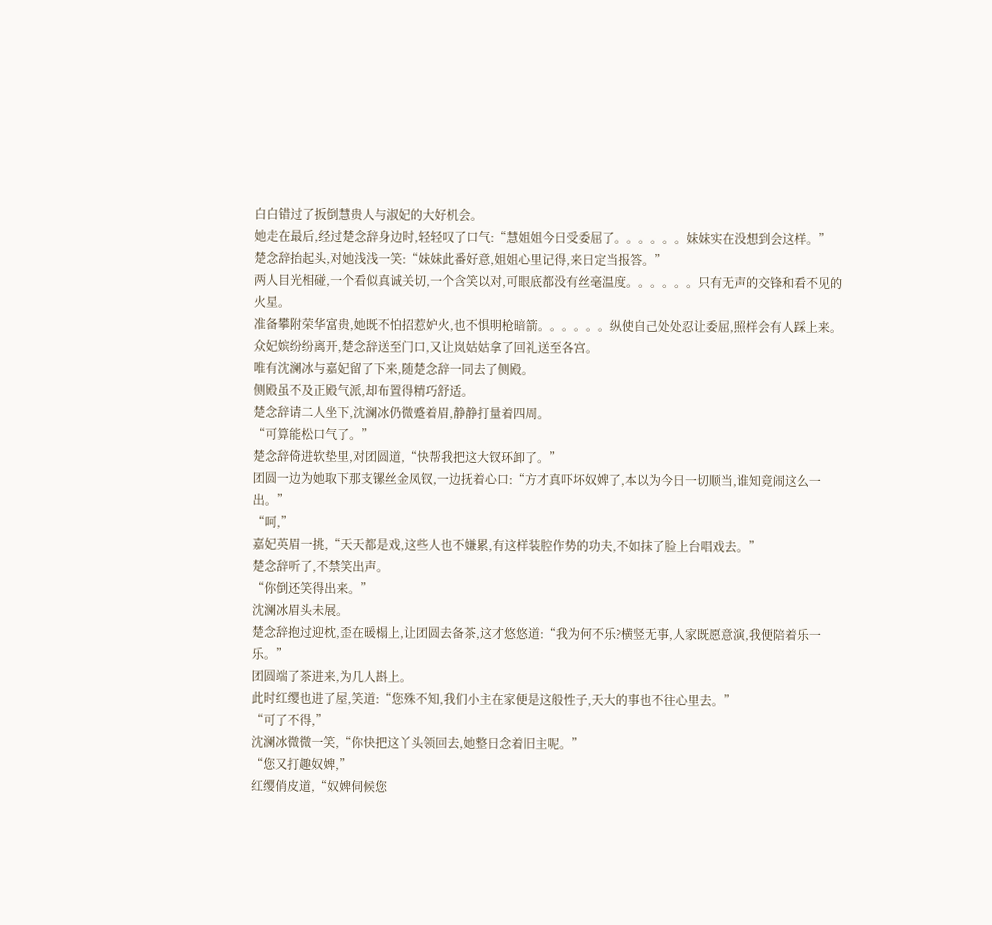白白错过了扳倒慧贵人与淑妃的大好机会。
她走在最后,经过楚念辞身边时,轻轻叹了口气:“慧姐姐今日受委屈了。。。。。。妹妹实在没想到会这样。”
楚念辞抬起头,对她浅浅一笑:“妹妹此番好意,姐姐心里记得,来日定当报答。”
两人目光相碰,一个看似真诚关切,一个含笑以对,可眼底都没有丝毫温度。。。。。。只有无声的交锋和看不见的火星。
准备攀附荣华富贵,她既不怕招惹妒火,也不惧明枪暗箭。。。。。。纵使自己处处忍让委屈,照样会有人踩上来。
众妃嫔纷纷离开,楚念辞送至门口,又让岚姑姑拿了回礼送至各宫。
唯有沈澜冰与嘉妃留了下来,随楚念辞一同去了侧殿。
侧殿虽不及正殿气派,却布置得精巧舒适。
楚念辞请二人坐下,沈澜冰仍微蹙着眉,静静打量着四周。
“可算能松口气了。”
楚念辞倚进软垫里,对团圆道,“快帮我把这大钗环卸了。”
团圆一边为她取下那支镙丝金凤钗,一边抚着心口:“方才真吓坏奴婢了,本以为今日一切顺当,谁知竟闹这么一出。”
“呵,”
嘉妃英眉一挑,“天天都是戏,这些人也不嫌累,有这样装腔作势的功夫,不如抹了脸上台唱戏去。”
楚念辞听了,不禁笑出声。
“你倒还笑得出来。”
沈澜冰眉头未展。
楚念辞抱过迎枕,歪在暖榻上,让团圆去备茶,这才悠悠道:“我为何不乐?横竖无事,人家既愿意演,我便陪着乐一乐。”
团圆端了茶进来,为几人斟上。
此时红缨也进了屋,笑道:“您殊不知,我们小主在家便是这般性子,天大的事也不往心里去。”
“可了不得,”
沈澜冰微微一笑,“你快把这丫头领回去,她整日念着旧主呢。”
“您又打趣奴婢,”
红缨俏皮道,“奴婢伺候您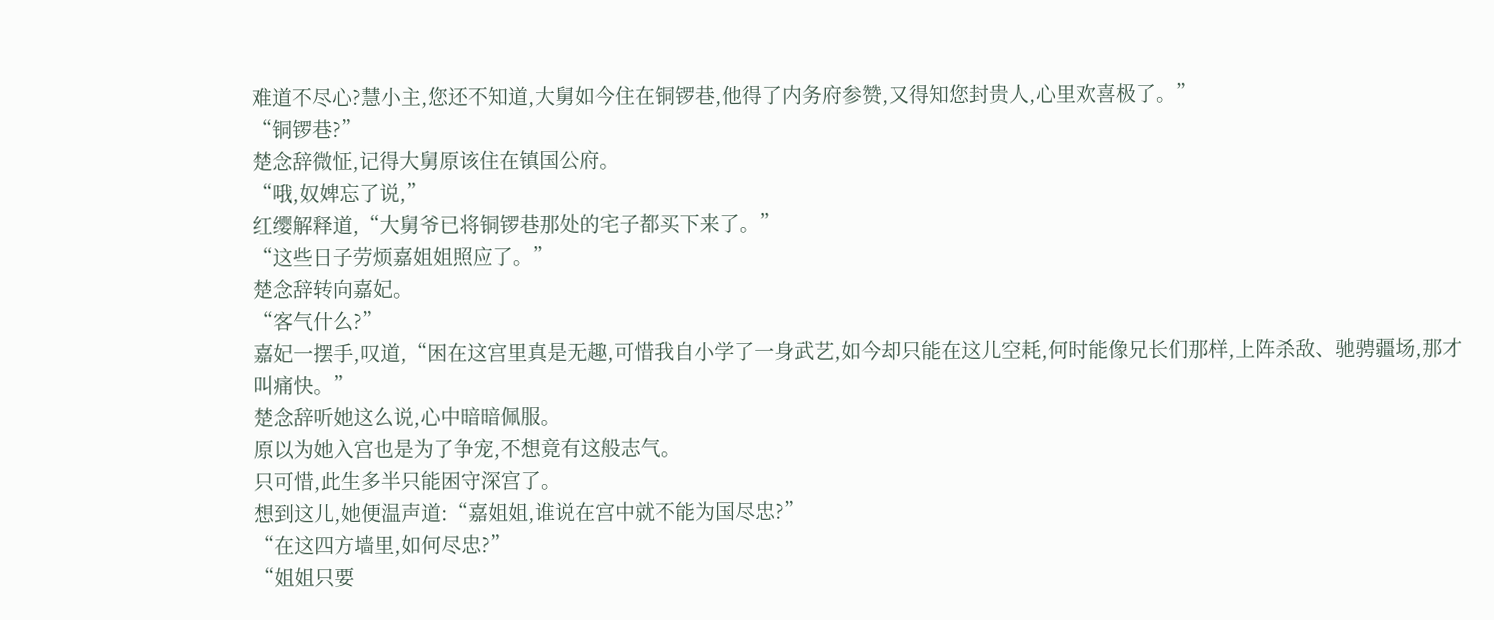难道不尽心?慧小主,您还不知道,大舅如今住在铜锣巷,他得了内务府参赞,又得知您封贵人,心里欢喜极了。”
“铜锣巷?”
楚念辞微怔,记得大舅原该住在镇国公府。
“哦,奴婢忘了说,”
红缨解释道,“大舅爷已将铜锣巷那处的宅子都买下来了。”
“这些日子劳烦嘉姐姐照应了。”
楚念辞转向嘉妃。
“客气什么?”
嘉妃一摆手,叹道,“困在这宫里真是无趣,可惜我自小学了一身武艺,如今却只能在这儿空耗,何时能像兄长们那样,上阵杀敌、驰骋疆场,那才叫痛快。”
楚念辞听她这么说,心中暗暗佩服。
原以为她入宫也是为了争宠,不想竟有这般志气。
只可惜,此生多半只能困守深宫了。
想到这儿,她便温声道:“嘉姐姐,谁说在宫中就不能为国尽忠?”
“在这四方墙里,如何尽忠?”
“姐姐只要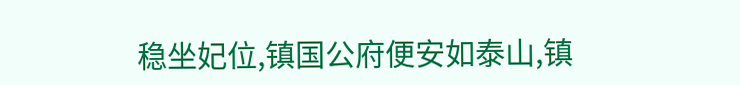稳坐妃位,镇国公府便安如泰山,镇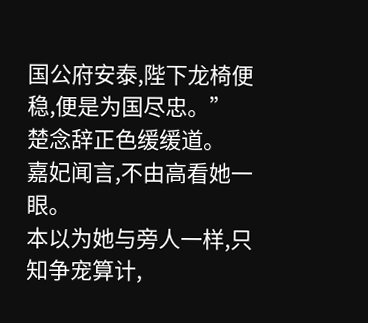国公府安泰,陛下龙椅便稳,便是为国尽忠。”
楚念辞正色缓缓道。
嘉妃闻言,不由高看她一眼。
本以为她与旁人一样,只知争宠算计,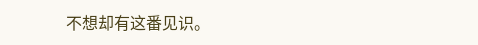不想却有这番见识。